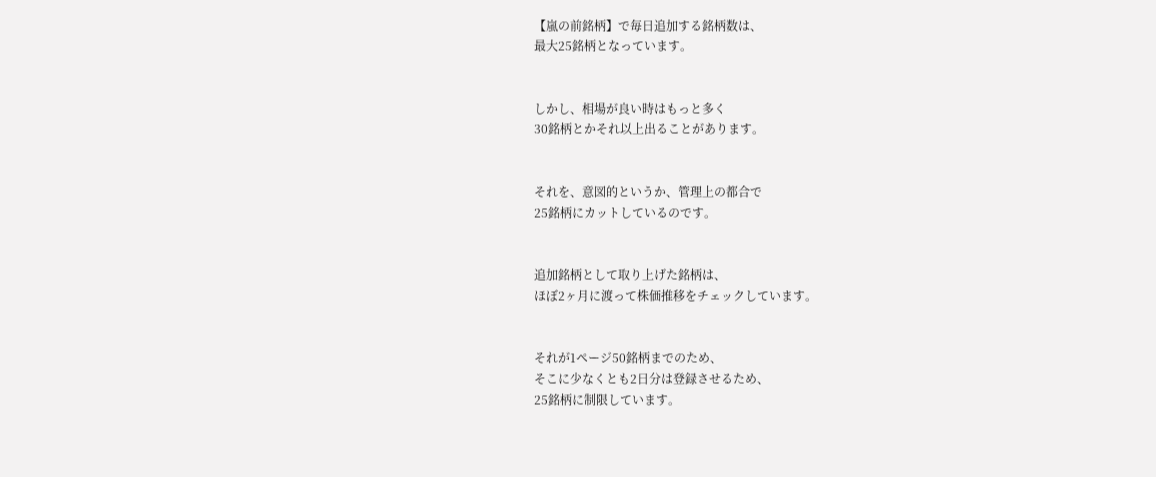【嵐の前銘柄】で毎日追加する銘柄数は、
最大25銘柄となっています。


しかし、相場が良い時はもっと多く
30銘柄とかそれ以上出ることがあります。


それを、意図的というか、管理上の都合で
25銘柄にカットしているのです。


追加銘柄として取り上げた銘柄は、
ほぼ2ヶ月に渡って株価推移をチェックしています。


それが1ページ50銘柄までのため、
そこに少なくとも2日分は登録させるため、
25銘柄に制限しています。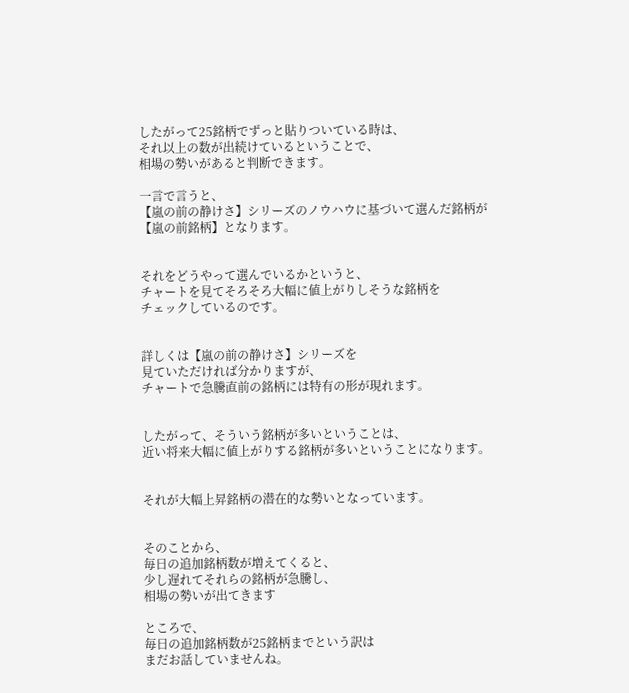したがって25銘柄でずっと貼りついている時は、
それ以上の数が出続けているということで、
相場の勢いがあると判断できます。

一言で言うと、
【嵐の前の静けさ】シリーズのノウハウに基づいて選んだ銘柄が
【嵐の前銘柄】となります。


それをどうやって選んでいるかというと、
チャートを見てそろそろ大幅に値上がりしそうな銘柄を
チェックしているのです。


詳しくは【嵐の前の静けさ】シリーズを
見ていただければ分かりますが、
チャートで急騰直前の銘柄には特有の形が現れます。


したがって、そういう銘柄が多いということは、
近い将来大幅に値上がりする銘柄が多いということになります。


それが大幅上昇銘柄の潜在的な勢いとなっています。


そのことから、
毎日の追加銘柄数が増えてくると、
少し遅れてそれらの銘柄が急騰し、
相場の勢いが出てきます

ところで、
毎日の追加銘柄数が25銘柄までという訳は
まだお話していませんね。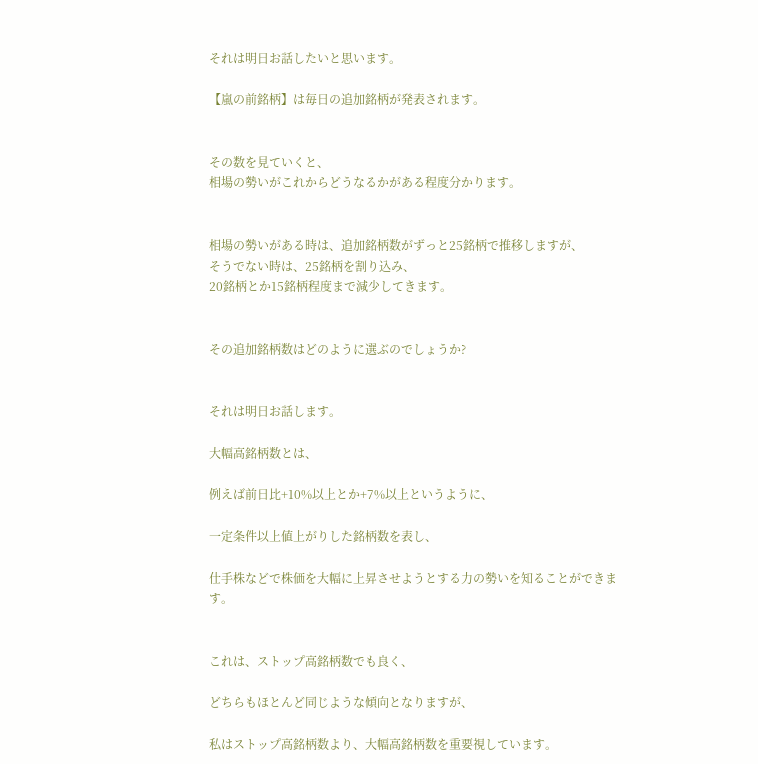それは明日お話したいと思います。

【嵐の前銘柄】は毎日の追加銘柄が発表されます。


その数を見ていくと、
相場の勢いがこれからどうなるかがある程度分かります。


相場の勢いがある時は、追加銘柄数がずっと25銘柄で推移しますが、
そうでない時は、25銘柄を割り込み、
20銘柄とか15銘柄程度まで減少してきます。


その追加銘柄数はどのように選ぶのでしょうか?


それは明日お話します。

大幅高銘柄数とは、

例えば前日比+10%以上とか+7%以上というように、

一定条件以上値上がりした銘柄数を表し、

仕手株などで株価を大幅に上昇させようとする力の勢いを知ることができます。


これは、ストップ高銘柄数でも良く、

どちらもほとんど同じような傾向となりますが、

私はストップ高銘柄数より、大幅高銘柄数を重要視しています。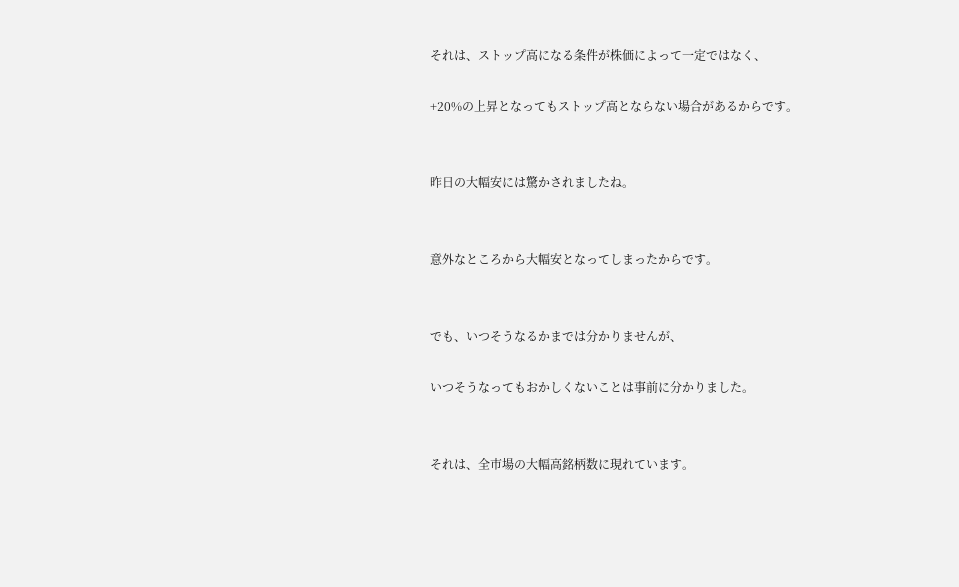それは、ストップ高になる条件が株価によって一定ではなく、

+20%の上昇となってもストップ高とならない場合があるからです。


昨日の大幅安には驚かされましたね。


意外なところから大幅安となってしまったからです。


でも、いつそうなるかまでは分かりませんが、

いつそうなってもおかしくないことは事前に分かりました。


それは、全市場の大幅高銘柄数に現れています。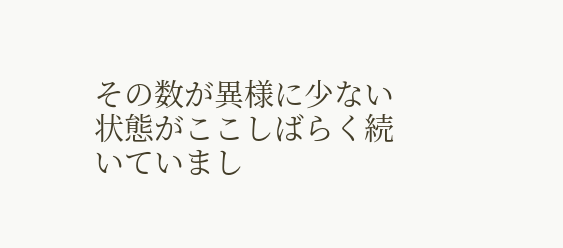その数が異様に少ない状態がここしばらく続いていまし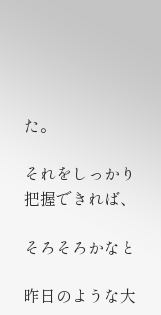た。

それをしっかり把握できれば、

そろそろかなと

昨日のような大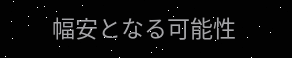幅安となる可能性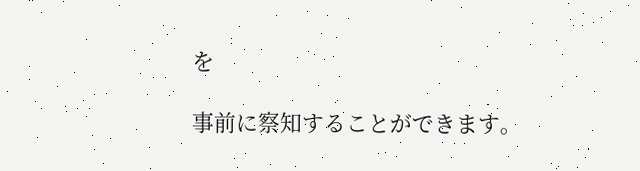を

事前に察知することができます。